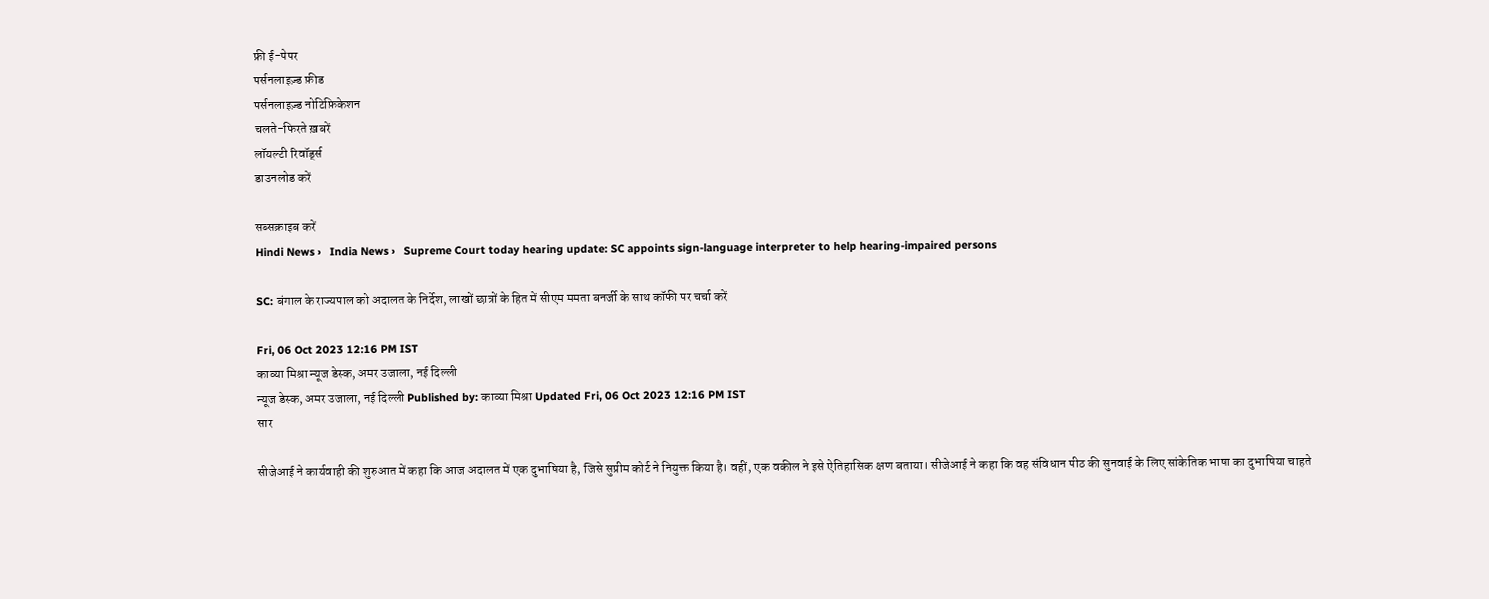फ्री ई-पेपर
पर्सनलाइज़्ड फ़ीड
पर्सनलाइज़्ड नोटिफ़िकेशन
चलते-फिरते ख़बरें
लॉयल्टी रिवॉर्ड्स
डाउनलोड करें

सब्सक्राइब करें
Hindi News ›   India News ›   Supreme Court today hearing update: SC appoints sign-language interpreter to help hearing-impaired persons

SC: बंगाल के राज्यपाल को अदालत के निर्देश, लाखों छात्रों के हित में सीएम ममता बनर्जी के साथ कॉफी पर चर्चा करें

Fri, 06 Oct 2023 12:16 PM IST
काव्या मिश्रा न्यूज डेस्क, अमर उजाला, नई दिल्ली
न्यूज डेस्क, अमर उजाला, नई दिल्ली Published by: काव्या मिश्रा Updated Fri, 06 Oct 2023 12:16 PM IST
सार

सीजेआई ने कार्यवाही की शुरुआत में कहा कि आज अदालत में एक दुभाषिया है, जिसे सुप्रीम कोर्ट ने नियुक्त किया है। वहीं, एक वकील ने इसे ऐतिहासिक क्षण बताया। सीजेआई ने कहा कि वह संविधान पीठ की सुनवाई के लिए सांकेतिक भाषा का दुभाषिया चाहते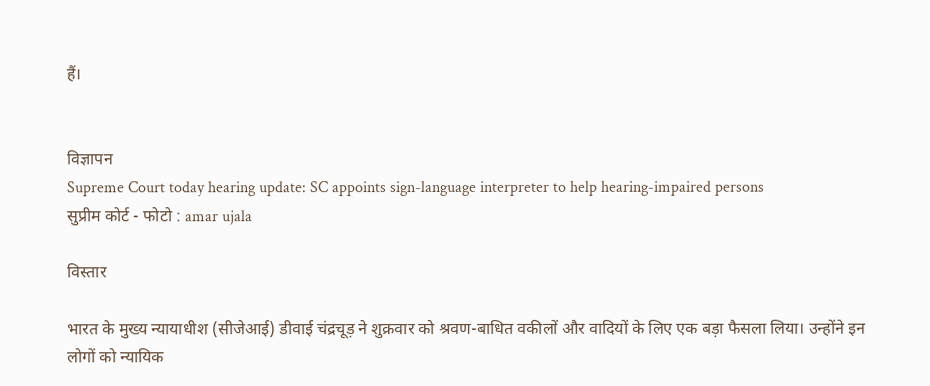हैं।


विज्ञापन
Supreme Court today hearing update: SC appoints sign-language interpreter to help hearing-impaired persons
सुप्रीम कोर्ट - फोटो : amar ujala

विस्तार

भारत के मुख्य न्यायाधीश (सीजेआई) डीवाई चंद्रचूड़ ने शुक्रवार को श्रवण-बाधित वकीलों और वादियों के लिए एक बड़ा फैसला लिया। उन्होंने इन लोगों को न्यायिक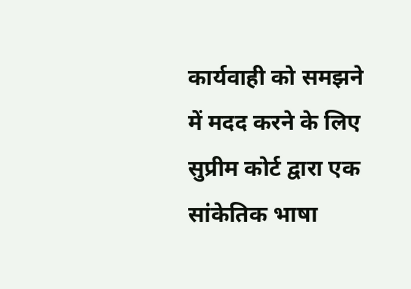कार्यवाही को समझने में मदद करने के लिए सुप्रीम कोर्ट द्वारा एक सांकेतिक भाषा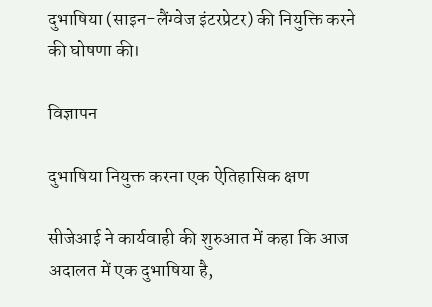दुभाषिया (साइन-लैंग्वेज इंटरप्रेटर) की नियुक्ति करने की घोषणा की।

विज्ञापन

दुभाषिया नियुक्त करना एक ऐतिहासिक क्षण

सीजेआई ने कार्यवाही की शुरुआत में कहा कि आज अदालत में एक दुभाषिया है,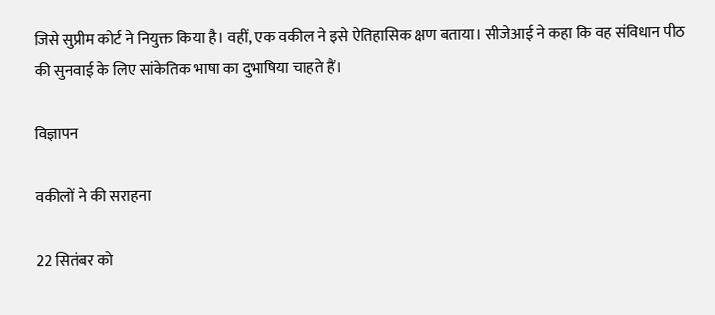जिसे सुप्रीम कोर्ट ने नियुक्त किया है। वहीं, एक वकील ने इसे ऐतिहासिक क्षण बताया। सीजेआई ने कहा कि वह संविधान पीठ की सुनवाई के लिए सांकेतिक भाषा का दुभाषिया चाहते हैं।

विज्ञापन

वकीलों ने की सराहना

22 सितंबर को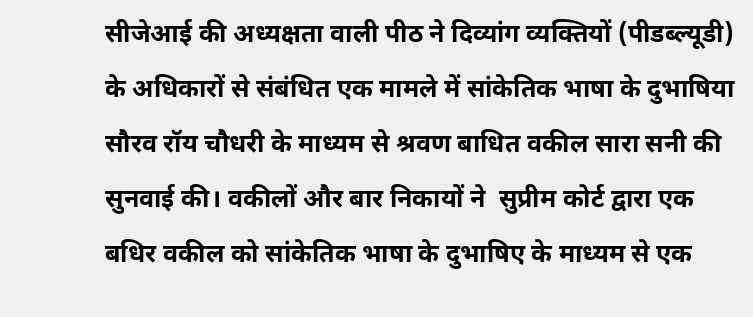सीजेआई की अध्यक्षता वाली पीठ ने दिव्यांग व्यक्तियों (पीडब्ल्यूडी) के अधिकारों से संबंधित एक मामले में सांकेतिक भाषा के दुभाषिया सौरव रॉय चौधरी के माध्यम से श्रवण बाधित वकील सारा सनी की सुनवाई की। वकीलों और बार निकायों ने  सुप्रीम कोर्ट द्वारा एक बधिर वकील को सांकेतिक भाषा के दुभाषिए के माध्यम से एक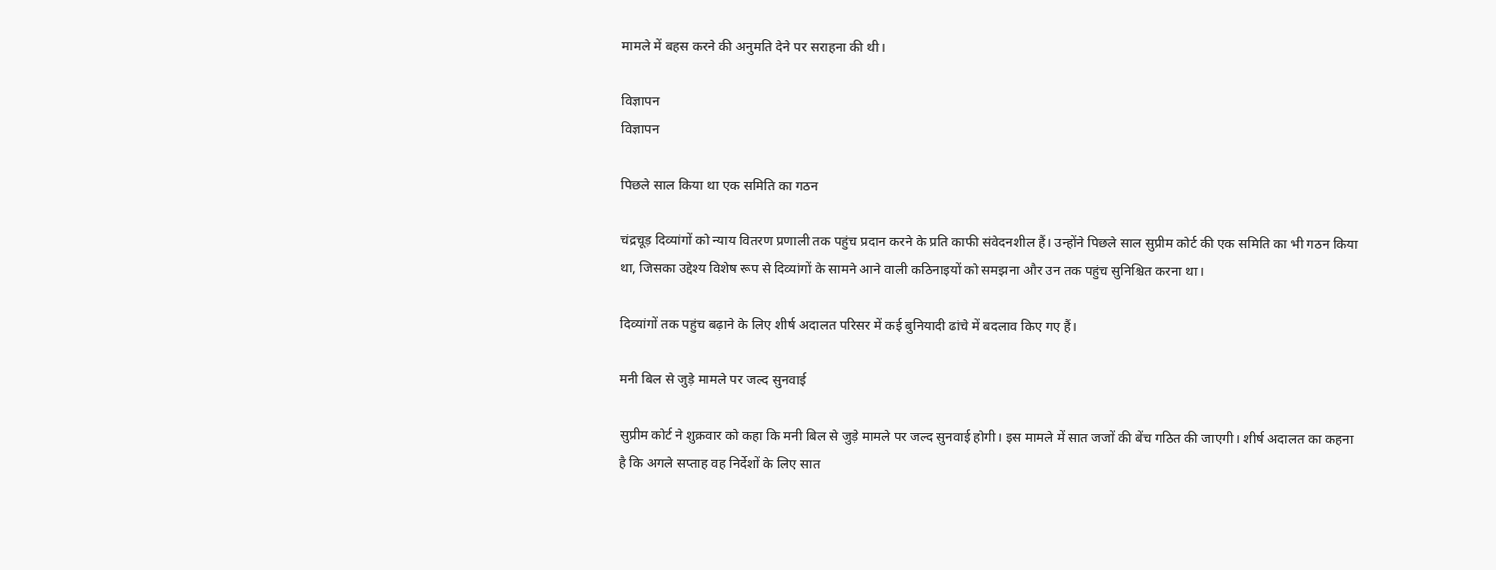मामले में बहस करने की अनुमति देने पर सराहना की थी।

विज्ञापन
विज्ञापन

पिछले साल किया था एक समिति का गठन

चंद्रचूड़ दिव्यांगों को न्याय वितरण प्रणाली तक पहुंच प्रदान करने के प्रति काफी संवेदनशील हैं। उन्होंने पिछले साल सुप्रीम कोर्ट की एक समिति का भी गठन किया था, जिसका उद्देश्य विशेष रूप से दिव्यांगों के सामने आने वाली कठिनाइयों को समझना और उन तक पहुंच सुनिश्चित करना था।

दिव्यांगों तक पहुंच बढ़ाने के लिए शीर्ष अदालत परिसर में कई बुनियादी ढांचे में बदलाव किए गए हैं।

मनी बिल से जुड़े मामले पर जल्द सुनवाई

सुप्रीम कोर्ट ने शुक्रवार को कहा कि मनी बिल से जुड़े मामले पर जल्द सुनवाई होगी। इस मामले में सात जजों की बेंच गठित की जाएगी। शीर्ष अदालत का कहना है कि अगले सप्ताह वह निर्देशों के लिए सात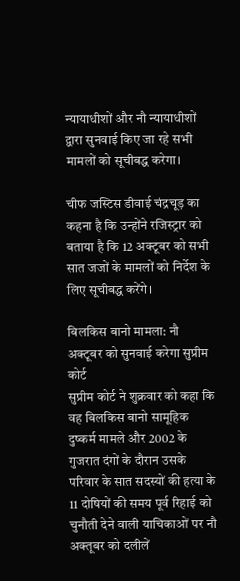न्यायाधीशों और नौ न्यायाधीशों द्वारा सुनवाई किए जा रहे सभी मामलों को सूचीबद्ध करेगा।

चीफ जस्टिस डीवाई चंद्रचूड़ का कहना है कि उन्होंने रजिस्ट्रार को बताया है कि 12 अक्टूबर को सभी सात जजों के मामलों को निर्देश के लिए सूचीबद्ध करेंगे।

बिलकिस बानो मामला: नौ अक्टूबर को सुनवाई करेगा सुप्रीम कोर्ट
सुप्रीम कोर्ट ने शुक्रवार को कहा कि वह बिलकिस बानो सामूहिक दुष्कर्म मामले और 2002 के गुजरात दंगों के दौरान उसके परिवार के सात सदस्यों की हत्या के 11 दोषियों की समय पूर्व रिहाई को चुनौती देने वाली याचिकाओं पर नौ अक्तूबर को दलीलें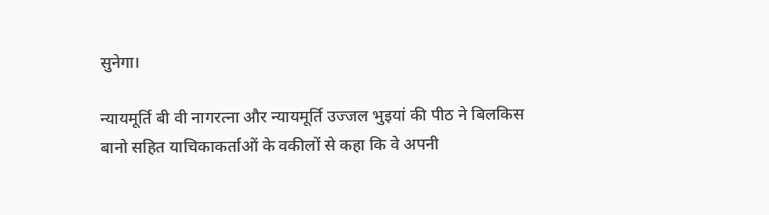सुनेगा।

न्यायमूर्ति बी वी नागरत्ना और न्यायमूर्ति उज्जल भुइयां की पीठ ने बिलकिस बानो सहित याचिकाकर्ताओं के वकीलों से कहा कि वे अपनी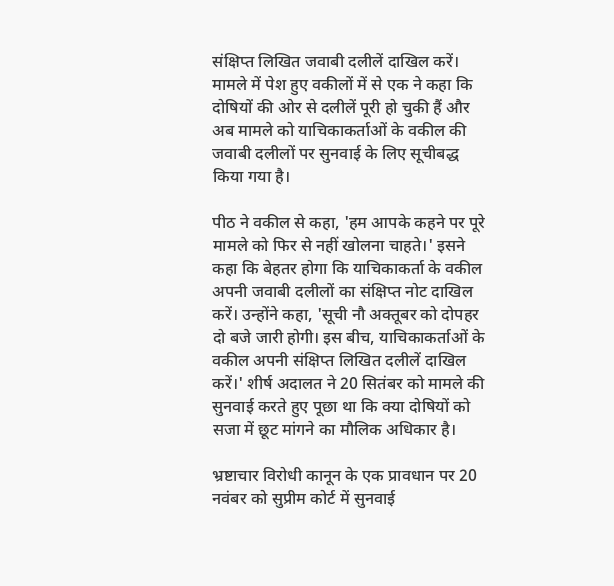संक्षिप्त लिखित जवाबी दलीलें दाखिल करें। मामले में पेश हुए वकीलों में से एक ने कहा कि दोषियों की ओर से दलीलें पूरी हो चुकी हैं और अब मामले को याचिकाकर्ताओं के वकील की जवाबी दलीलों पर सुनवाई के लिए सूचीबद्ध किया गया है।

पीठ ने वकील से कहा, 'हम आपके कहने पर पूरे मामले को फिर से नहीं खोलना चाहते।' इसने कहा कि बेहतर होगा कि याचिकाकर्ता के वकील अपनी जवाबी दलीलों का संक्षिप्त नोट दाखिल करें। उन्होंने कहा, 'सूची नौ अक्तूबर को दोपहर दो बजे जारी होगी। इस बीच, याचिकाकर्ताओं के वकील अपनी संक्षिप्त लिखित दलीलें दाखिल करें।' शीर्ष अदालत ने 20 सितंबर को मामले की सुनवाई करते हुए पूछा था कि क्या दोषियों को सजा में छूट मांगने का मौलिक अधिकार है।

भ्रष्टाचार विरोधी कानून के एक प्रावधान पर 20 नवंबर को सुप्रीम कोर्ट में सुनवाई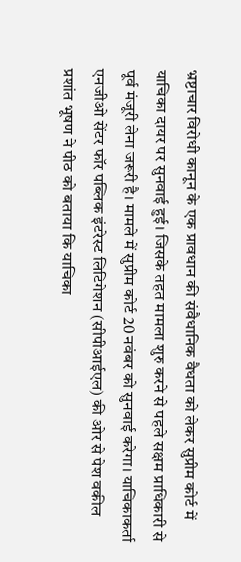भ्रष्टाचार विरोधी कानून के एक प्रावधान की संवैधानिक वैधता को लेकर सुप्रीम कोर्ट में याचिका दायर पर सुनवाई हुई। जिसके तहत मामला शुरु करने से पहले सक्षम प्राधिकारी से पूर्व मंजूरी लेना जरूरी है। मामले में सुप्रीम कोर्ट 20 नवंबर को सुनवाई करेगा। याचिकाकर्ता एनजीओ सेंटर फॉर पब्लिक इंटरेस्ट लिटिगेशन (सीपीआईएल) की ओर से पेश वकील प्रशांत भूषण ने पीठ को बताया कि याचिका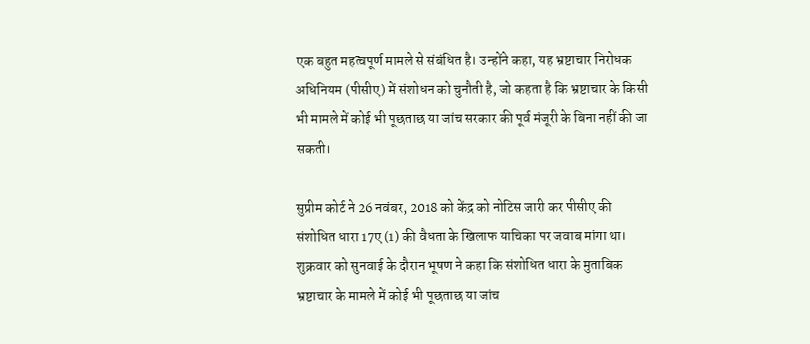एक बहुत महत्वपूर्ण मामले से संबंधित है। उन्होंने कहा, यह भ्रष्टाचार निरोधक अधिनियम (पीसीए) में संशोधन को चुनौती है, जो कहता है कि भ्रष्टाचार के किसी भी मामले में कोई भी पूछताछ या जांच सरकार की पूर्व मंजूरी के बिना नहीं की जा सकती।

सुप्रीम कोर्ट ने 26 नवंबर, 2018 को केंद्र को नोटिस जारी कर पीसीए की संशोधित धारा 17ए (1) की वैधता के खिलाफ याचिका पर जवाब मांगा था। शुक्रवार को सुनवाई के दौरान भूषण ने कहा कि संशोधित धारा के मुताबिक भ्रष्टाचार के मामले में कोई भी पूछताछ या जांच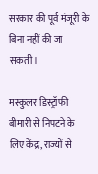सरकार की पूर्व मंजूरी के बिना नहीं की जा सकती।

मस्कुलर डिस्ट्रॉफी बीमारी से निपटने के लिए केंद्र, राज्यों से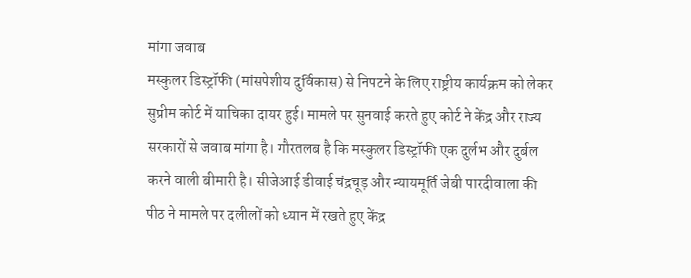मांगा जवाब
मस्कुलर डिस्ट्रॉफी (मांसपेशीय दुर्विकास) से निपटने के लिए राष्ट्रीय कार्यक्रम को लेकर सुप्रीम कोर्ट में याचिका दायर हुई। मामले पर सुनवाई करते हुए कोर्ट ने केंद्र और राज्य सरकारों से जवाब मांगा है। गौरतलब है कि मस्कुलर डिस्ट्रॉफी एक दुर्लभ और दुर्बल करने वाली बीमारी है। सीजेआई डीवाई चंद्रचूड़ और न्यायमूर्ति जेबी पारदीवाला की पीठ ने मामले पर दलीलों को ध्यान में रखते हुए केंद्र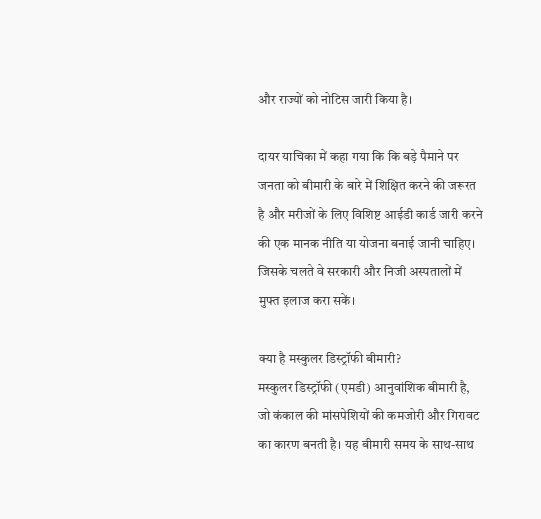और राज्यों को नोटिस जारी किया है।

दायर याचिका में कहा गया कि कि बड़े पैमाने पर जनता को बीमारी के बारे में शिक्षित करने की जरूरत है और मरीजों के लिए विशिष्ट आईडी कार्ड जारी करने की एक मानक नीति या योजना बनाई जानी चाहिए। जिसके चलते वे सरकारी और निजी अस्पतालों में मुफ्त इलाज करा सकें।

क्या है मस्कुलर डिस्ट्रॉफी बीमारी?
मस्कुलर डिस्ट्रॉफी (एमडी) आनुवांशिक बीमारी है, जो कंकाल की मांसपेशियों की कमजोरी और गिरावट का कारण बनती है। यह बीमारी समय के साथ-साथ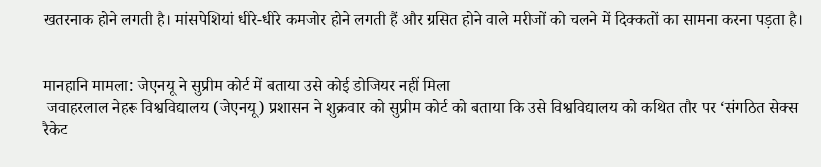खतरनाक होने लगती है। मांसपेशियां धीरे-धीरे कमजोर होने लगती हैं और ग्रसित होने वाले मरीजों को चलने में दिक्कतों का सामना करना पड़ता है।


मानहानि मामला: जेएनयू ने सुप्रीम कोर्ट में बताया उसे कोई डोजियर नहीं मिला
 जवाहरलाल नेहरू विश्वविद्यालय (जेएनयू) प्रशासन ने शुक्रवार को सुप्रीम कोर्ट को बताया कि उसे विश्वविद्यालय को कथित तौर पर ‘संगठित सेक्स रैकेट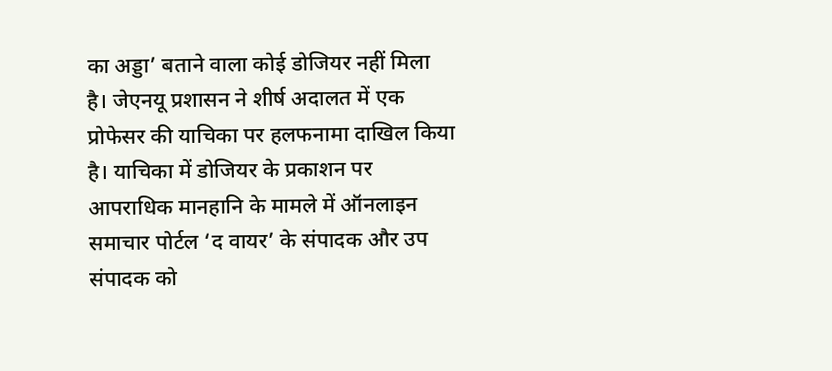का अड्डा’ बताने वाला कोई डोजियर नहीं मिला है। जेएनयू प्रशासन ने शीर्ष अदालत में एक प्रोफेसर की याचिका पर हलफनामा दाखिल किया है। याचिका में डोजियर के प्रकाशन पर आपराधिक मानहानि के मामले में ऑनलाइन समाचार पोर्टल ‘द वायर’ के संपादक और उप संपादक को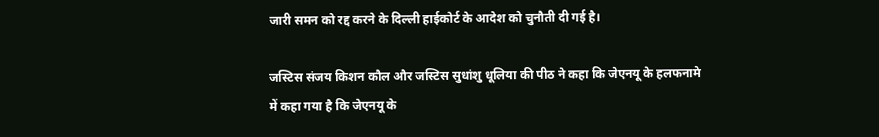जारी समन को रद्द करने के दिल्ली हाईकोर्ट के आदेश को चुनौती दी गई है।

जस्टिस संजय किशन कौल और जस्टिस सुधांशु धूलिया की पीठ ने कहा कि जेएनयू के हलफनामे में कहा गया है कि जेएनयू के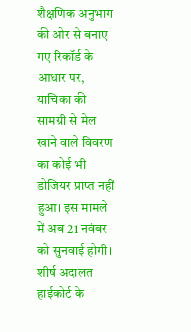शैक्षणिक अनुभाग की ओर से बनाए गए रिकॉर्ड के आधार पर, याचिका की सामग्री से मेल खाने वाले विवरण का कोई भी डोजियर प्राप्त नहीं हुआ। इस मामले में अब 21 नवंबर को सुनवाई होगी। शीर्ष अदालत हाईकोर्ट के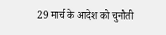29 मार्च के आदेश को चुनौती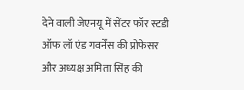देने वाली जेएनयू में सेंटर फॉर स्टडी ऑफ लॉ एंड गवर्नेंस की प्रोफेसर और अध्यक्ष अमिता सिंह की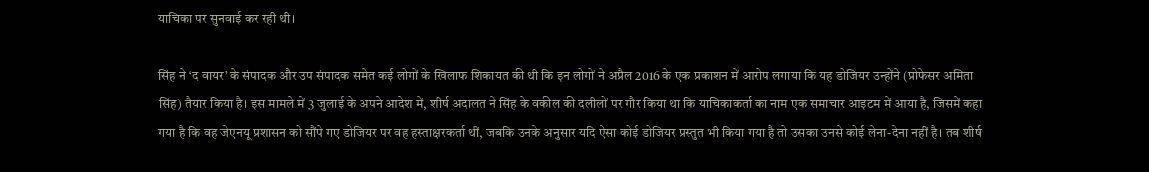याचिका पर सुनवाई कर रही थी।

सिंह ने ‘द वायर’ के संपादक और उप संपादक समेत कई लोगों के खिलाफ शिकायत की थी कि इन लोगों ने अप्रैल 2016 के एक प्रकाशन में आरोप लगाया कि यह डोजियर उन्होंने (प्रोफेसर अमिता सिंह) तैयार किया है। इस मामले में 3 जुलाई के अपने आदेश में, शीर्ष अदालत ने सिंह के वकील की दलीलों पर गौर किया था कि याचिकाकर्ता का नाम एक समाचार आइटम में आया है, जिसमें कहा गया है कि वह जेएनयू प्रशासन को सौंपे गए डोजियर पर वह हस्ताक्षरकर्ता थीं, जबकि उनके अनुसार यदि ऐसा कोई डोजियर प्रस्तुत भी किया गया है तो उसका उनसे कोई लेना-देना नहीं है। तब शीर्ष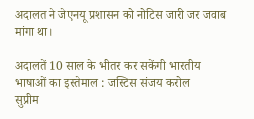अदालत ने जेएनयू प्रशासन को नोटिस जारी जर जवाब मांगा था।

अदालतें 10 साल के भीतर कर सकेंगी भारतीय भाषाओं का इस्तेमाल : जस्टिस संजय करोल
सुप्रीम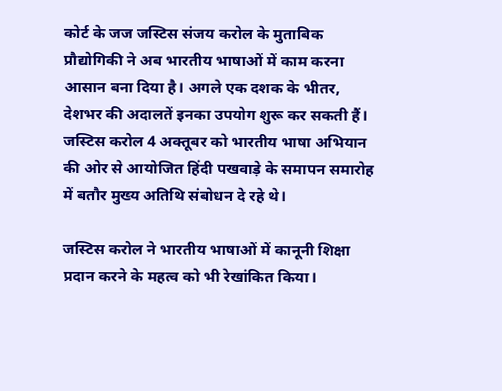कोर्ट के जज जस्टिस संजय करोल के मुताबिक प्रौद्योगिकी ने अब भारतीय भाषाओं में काम करना आसान बना दिया है। अगले एक दशक के भीतर, देशभर की अदालतें इनका उपयोग शुरू कर सकती हैं। जस्टिस करोल 4 अक्तूबर को भारतीय भाषा अभियान की ओर से आयोजित हिंदी पखवाड़े के समापन समारोह में बतौर मुख्य अतिथि संबोधन दे रहे थे।

जस्टिस करोल ने भारतीय भाषाओं में कानूनी शिक्षा प्रदान करने के महत्व को भी रेखांकित किया।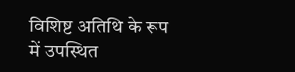विशिष्ट अतिथि के रूप में उपस्थित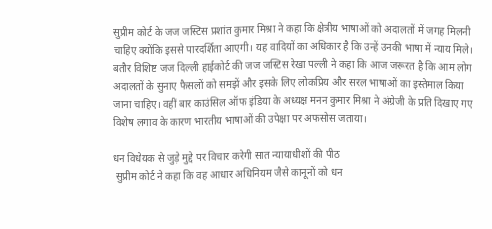सुप्रीम कोर्ट के जज जस्टिस प्रशांत कुमार मिश्रा ने कहा कि क्षेत्रीय भाषाओं को अदालतों में जगह मिलनी चाहिए क्योंकि इससे पारदर्शिता आएगी। यह वादियों का अधिकार है कि उन्हें उनकी भाषा में न्याय मिले। बतौर विशिष्ट जज दिल्ली हाईकोर्ट की जज जस्टिस रेखा पल्ली ने कहा कि आज जरूरत है कि आम लोग अदालतों के सुनाए फैसलों को समझें और इसके लिए लोकप्रिय और सरल भाषाओं का इस्तेमाल किया जाना चाहिए। वहीं बार काउंसिल ऑफ इंडिया के अध्यक्ष मनन कुमार मिश्रा ने अंग्रेजी के प्रति दिखाए गए विशेष लगाव के कारण भारतीय भाषाओं की उपेक्षा पर अफसोस जताया।

धन विधेयक से जुड़े मुद्दे पर विचार करेगी सात न्यायाधीशों की पीठ
 सुप्रीम कोर्ट ने कहा कि वह आधार अधिनियम जैसे कानूनों को धन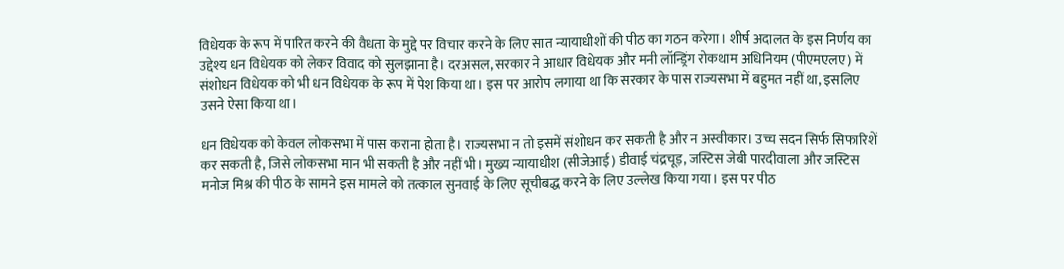विधेयक के रूप में पारित करने की वैधता के मुद्दे पर विचार करने के लिए सात न्यायाधीशों की पीठ का गठन करेगा। शीर्ष अदालत के इस निर्णय का उद्देश्य धन विधेयक को लेकर विवाद को सुलझाना है। दरअसल, सरकार ने आधार विधेयक और मनी लॉन्ड्रिंग रोकथाम अधिनियम (पीएमएलए) में संशोधन विधेयक को भी धन विधेयक के रूप में पेश किया था। इस पर आरोप लगाया था कि सरकार के पास राज्यसभा में बहुमत नहीं था, इसलिए उसने ऐसा किया था।

धन विधेयक को केवल लोकसभा में पास कराना होता है। राज्यसभा न तो इसमें संशोधन कर सकती है और न अस्वीकार। उच्च सदन सिर्फ सिफारिशें कर सकती है, जिसे लोकसभा मान भी सकती है और नहीं भी। मुख्य न्यायाधीश (सीजेआई) डीवाई चंद्रचूड़, जस्टिस जेबी पारदीवाला और जस्टिस मनोज मिश्र की पीठ के सामने इस मामले को तत्काल सुनवाई के लिए सूचीबद्ध करने के लिए उल्लेख किया गया। इस पर पीठ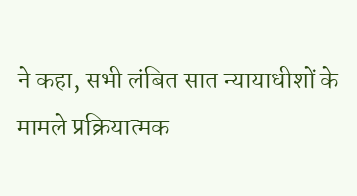ने कहा, सभी लंबित सात न्यायाधीशों के मामले प्रक्रियात्मक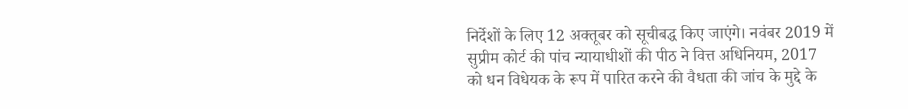निर्देशों के लिए 12 अक्तूबर को सूचीबद्ध किए जाएंगे। नवंबर 2019 में सुप्रीम कोर्ट की पांच न्यायाधीशों की पीठ ने वित्त अधिनियम, 2017 को धन विधेयक के रूप में पारित करने की वैधता की जांच के मुद्दे के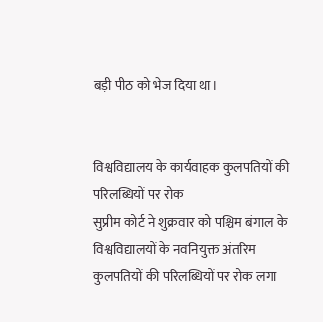बड़ी पीठ को भेज दिया था।


विश्वविद्यालय के कार्यवाहक कुलपतियों की परिलब्धियों पर रोक
सुप्रीम कोर्ट ने शुक्रवार को पश्चिम बंगाल के विश्वविद्यालयों के नवनियुक्त अंतरिम कुलपतियों की परिलब्धियों पर रोक लगा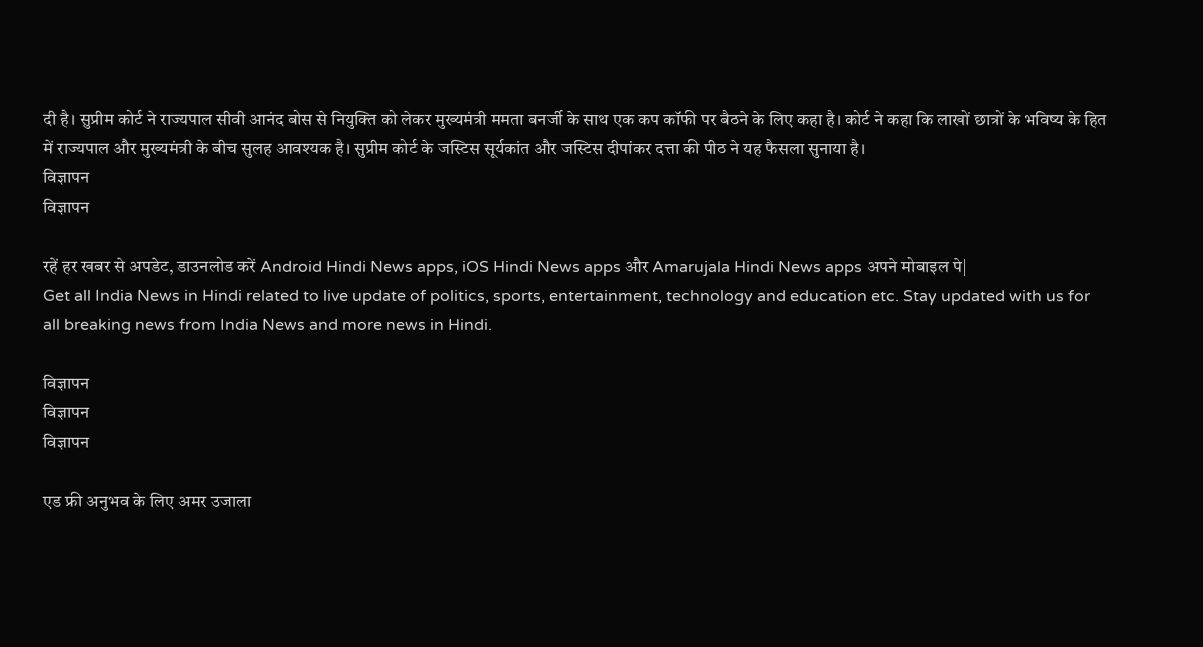दी है। सुप्रीम कोर्ट ने राज्यपाल सीवी आनंद बोस से नियुक्ति को लेकर मुख्यमंत्री ममता बनर्जी के साथ एक कप कॉफी पर बैठने के लिए कहा है। कोर्ट ने कहा कि लाखों छात्रों के भविष्य के हित में राज्यपाल और मुख्यमंत्री के बीच सुलह आवश्यक है। सुप्रीम कोर्ट के जस्टिस सूर्यकांत और जस्टिस दीपांकर दत्ता की पीठ ने यह फैसला सुनाया है।
विज्ञापन
विज्ञापन

रहें हर खबर से अपडेट, डाउनलोड करें Android Hindi News apps, iOS Hindi News apps और Amarujala Hindi News apps अपने मोबाइल पे|
Get all India News in Hindi related to live update of politics, sports, entertainment, technology and education etc. Stay updated with us for all breaking news from India News and more news in Hindi.

विज्ञापन
विज्ञापन
विज्ञापन

एड फ्री अनुभव के लिए अमर उजाला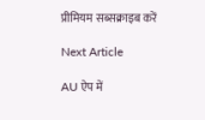प्रीमियम सब्सक्राइब करें

Next Article

AU ऐप में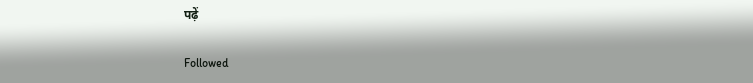पढ़ें

Followed